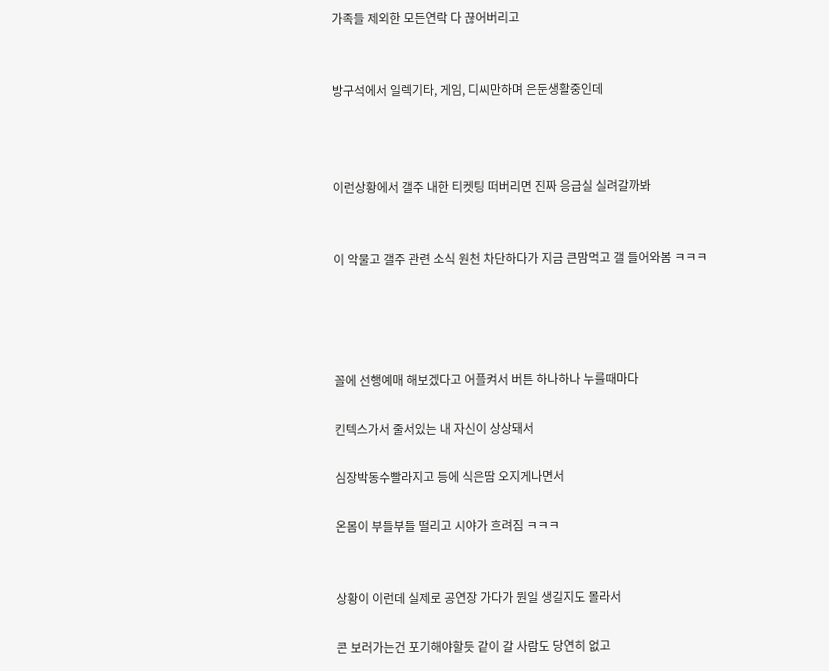가족들 제외한 모든연락 다 끊어버리고


방구석에서 일렉기타, 게임, 디씨만하며 은둔생활중인데



이런상황에서 갤주 내한 티켓팅 떠버리면 진짜 응급실 실려갈까봐


이 악물고 갤주 관련 소식 원천 차단하다가 지금 큰맘먹고 갤 들어와봄 ㅋㅋㅋ




꼴에 선행예매 해보겠다고 어플켜서 버튼 하나하나 누를때마다

킨텍스가서 줄서있는 내 자신이 상상돼서

심장박동수빨라지고 등에 식은땀 오지게나면서

온몸이 부들부들 떨리고 시야가 흐려짐 ㅋㅋㅋ


상황이 이런데 실제로 공연장 가다가 뭔일 생길지도 몰라서

콘 보러가는건 포기해야할듯 같이 갈 사람도 당연히 없고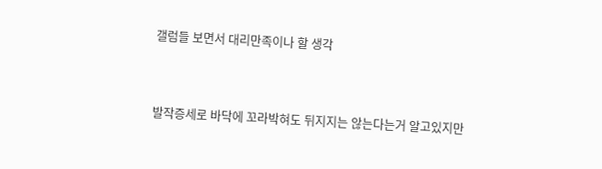갤럼들 보면서 대리만족이나 할 생각


발작증세로 바닥에 꼬라박혀도 뒤지지는 않는다는거 알고있지만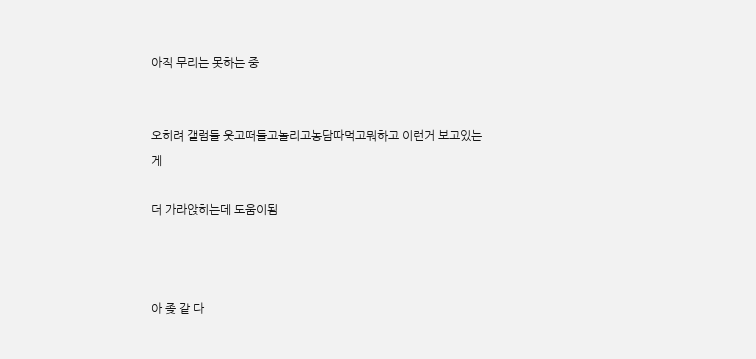아직 무리는 못하는 중


오히려 갤럼들 웃고떠들고놀리고농담따먹고뭐하고 이런거 보고있는게

더 가라앉히는데 도움이됨



아 좆 같 다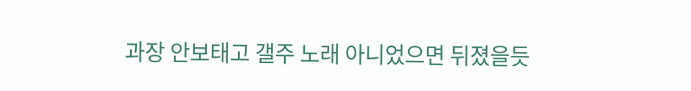과장 안보태고 갤주 노래 아니었으면 뒤졌을듯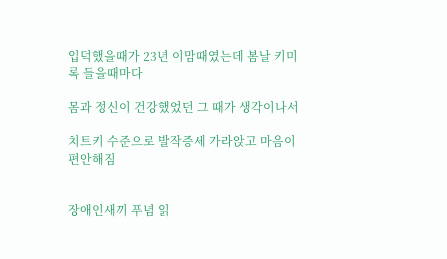입덕했을때가 23년 이맘때였는데 봄날 키미록 들을때마다

몸과 정신이 건강했었던 그 때가 생각이나서

치트키 수준으로 발작증세 가라앉고 마음이 편안해짐


장애인새끼 푸념 읽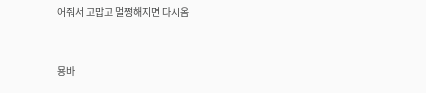어줘서 고맙고 멀쩡해지면 다시옴


묭바